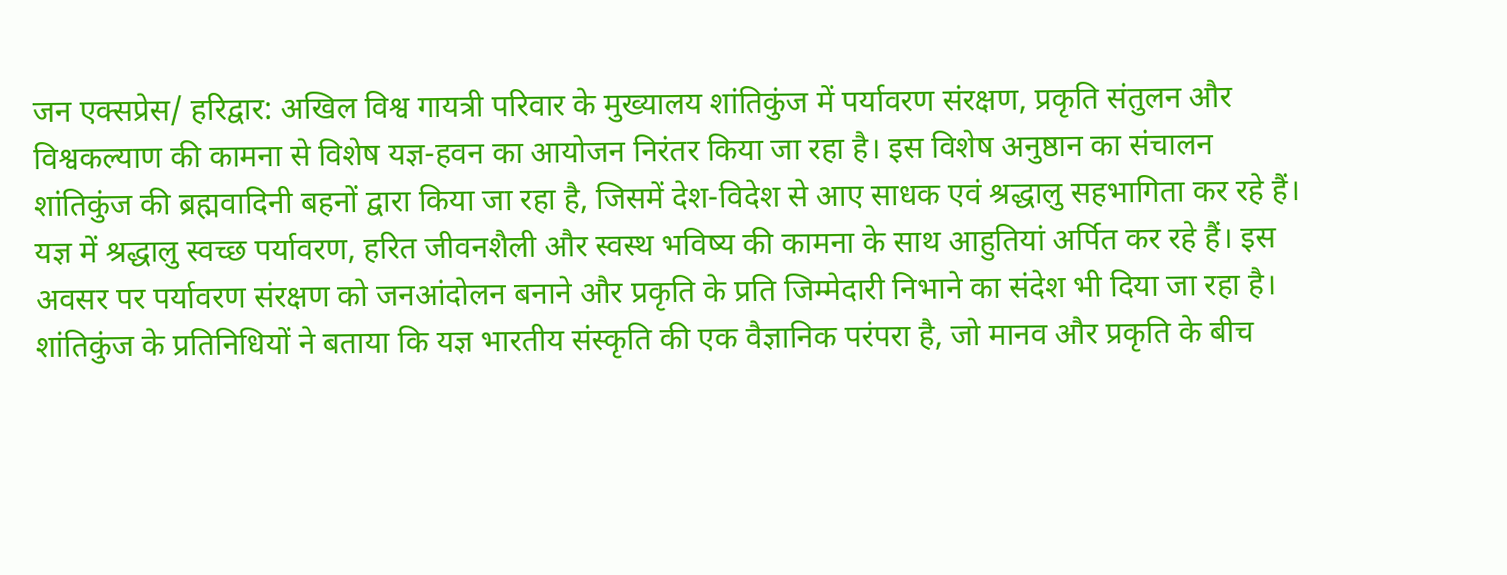जन एक्सप्रेस/ हरिद्वार: अखिल विश्व गायत्री परिवार के मुख्यालय शांतिकुंज में पर्यावरण संरक्षण, प्रकृति संतुलन और विश्वकल्याण की कामना से विशेष यज्ञ-हवन का आयोजन निरंतर किया जा रहा है। इस विशेष अनुष्ठान का संचालन शांतिकुंज की ब्रह्मवादिनी बहनों द्वारा किया जा रहा है, जिसमें देश-विदेश से आए साधक एवं श्रद्धालु सहभागिता कर रहे हैं।
यज्ञ में श्रद्धालु स्वच्छ पर्यावरण, हरित जीवनशैली और स्वस्थ भविष्य की कामना के साथ आहुतियां अर्पित कर रहे हैं। इस अवसर पर पर्यावरण संरक्षण को जनआंदोलन बनाने और प्रकृति के प्रति जिम्मेदारी निभाने का संदेश भी दिया जा रहा है।
शांतिकुंज के प्रतिनिधियों ने बताया कि यज्ञ भारतीय संस्कृति की एक वैज्ञानिक परंपरा है, जो मानव और प्रकृति के बीच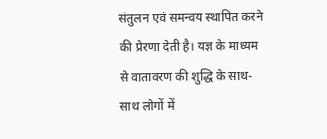संतुलन एवं समन्वय स्थापित करने की प्रेरणा देती है। यज्ञ के माध्यम से वातावरण की शुद्धि के साथ-साथ लोगों में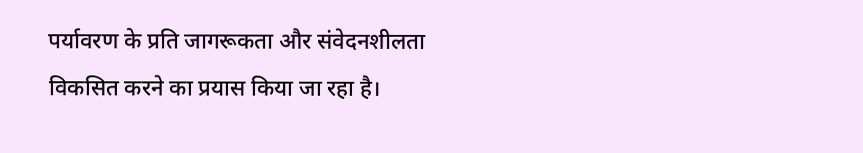पर्यावरण के प्रति जागरूकता और संवेदनशीलता विकसित करने का प्रयास किया जा रहा है।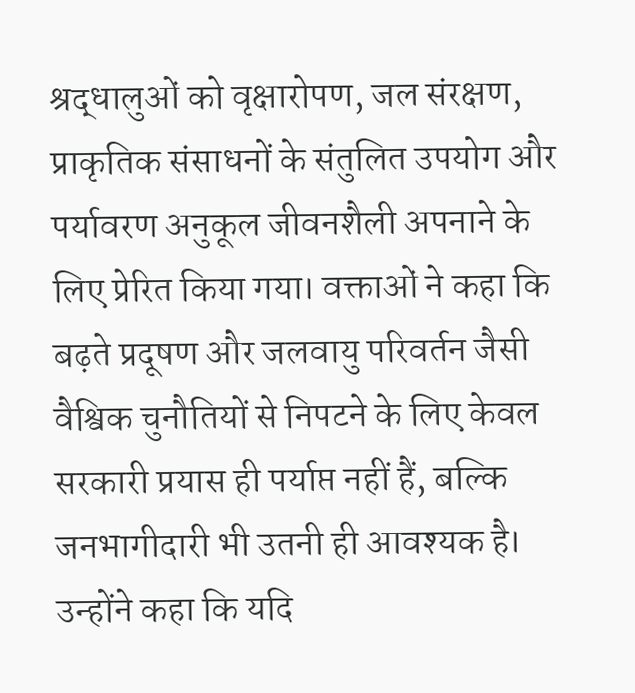श्रद्धालुओं को वृक्षारोपण, जल संरक्षण, प्राकृतिक संसाधनों के संतुलित उपयोग और पर्यावरण अनुकूल जीवनशैली अपनाने के लिए प्रेरित किया गया। वक्ताओं ने कहा कि बढ़ते प्रदूषण और जलवायु परिवर्तन जैसी वैश्विक चुनौतियों से निपटने के लिए केवल सरकारी प्रयास ही पर्याप्त नहीं हैं, बल्कि जनभागीदारी भी उतनी ही आवश्यक है।
उन्होंने कहा कि यदि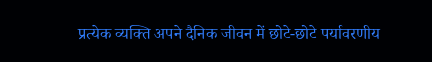प्रत्येक व्यक्ति अपने दैनिक जीवन में छोटे-छोटे पर्यावरणीय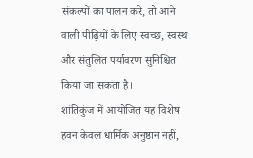संकल्पों का पालन करे, तो आने वाली पीढ़ियों के लिए स्वच्छ, स्वस्थ और संतुलित पर्यावरण सुनिश्चित किया जा सकता है।
शांतिकुंज में आयोजित यह विशेष हवन केवल धार्मिक अनुष्ठान नहीं,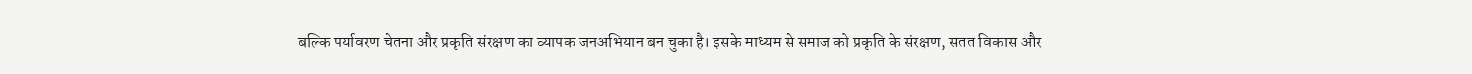बल्कि पर्यावरण चेतना और प्रकृति संरक्षण का व्यापक जनअभियान बन चुका है। इसके माध्यम से समाज को प्रकृति के संरक्षण, सतत विकास और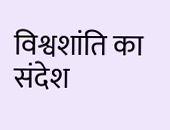विश्वशांति का संदेश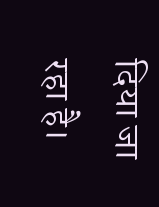दिया जा रहा है।